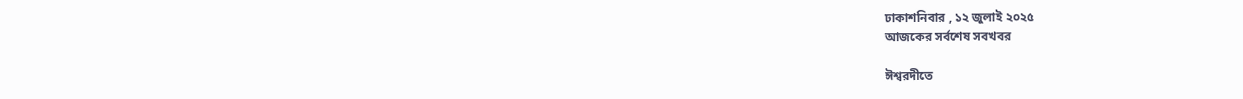ঢাকাশনিবার , ১২ জুলাই ২০২৫
আজকের সর্বশেষ সবখবর

ঈশ্বরদীতে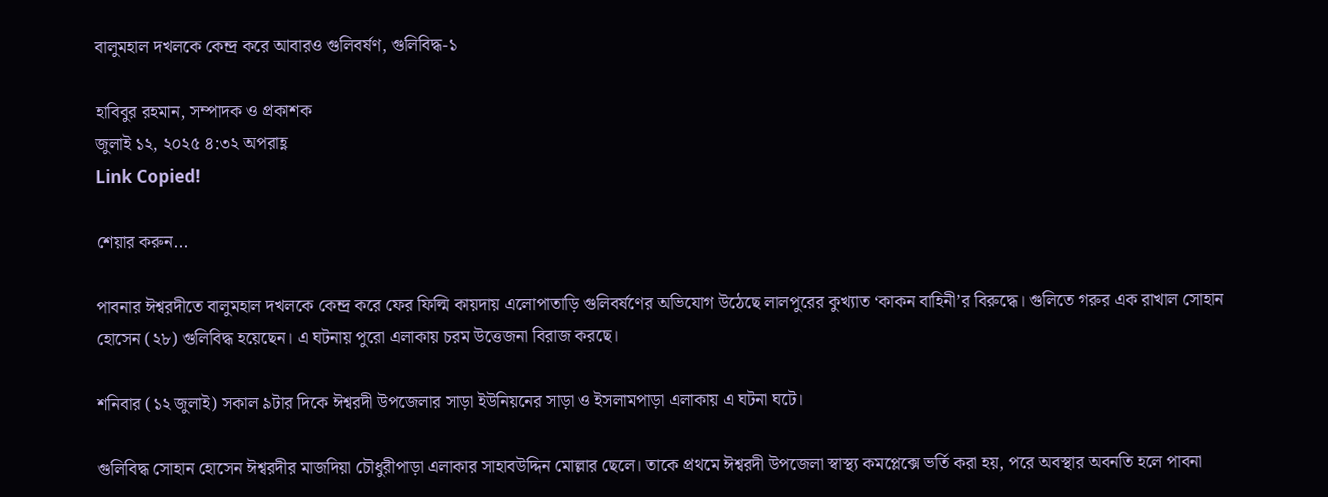বালুমহাল দখলকে কেন্দ্র করে আবারও গুলিবর্ষণ, গুলিবিদ্ধ-১

হাবিবুর রহমান, সম্পাদক ও প্রকাশক
জুলাই ১২, ২০২৫ ৪:৩২ অপরাহ্ণ
Link Copied!

শেয়ার করুন...

পাবনার ঈশ্বরদীতে বালুমহাল দখলকে কেন্দ্র করে ফের ফিল্মি কায়দায় এলোপাতাড়ি গুলিবর্ষণের অভিযোগ উঠেছে লালপুরের কুখ্যাত ‘কাকন বাহিনী’র বিরুদ্ধে। গুলিতে গরুর এক রাখাল সোহান হোসেন (২৮) গুলিবিদ্ধ হয়েছেন। এ ঘটনায় পুরো এলাকায় চরম উত্তেজনা বিরাজ করছে।

শনিবার (১২ জুলাই) সকাল ৯টার দিকে ঈশ্বরদী উপজেলার সাড়া ইউনিয়নের সাড়া ও ইসলামপাড়া এলাকায় এ ঘটনা ঘটে।

গুলিবিদ্ধ সোহান হোসেন ঈশ্বরদীর মাজদিয়া চৌধুরীপাড়া এলাকার সাহাবউদ্দিন মোল্লার ছেলে। তাকে প্রথমে ঈশ্বরদী উপজেলা স্বাস্থ্য কমপ্লেক্সে ভর্তি করা হয়, পরে অবস্থার অবনতি হলে পাবনা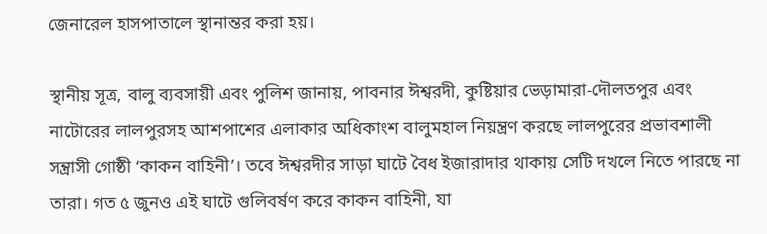জেনারেল হাসপাতালে স্থানান্তর করা হয়।

স্থানীয় সূত্র, বালু ব্যবসায়ী এবং পুলিশ জানায়, পাবনার ঈশ্বরদী, কুষ্টিয়ার ভেড়ামারা-দৌলতপুর এবং নাটোরের লালপুরসহ আশপাশের এলাকার অধিকাংশ বালুমহাল নিয়ন্ত্রণ করছে লালপুরের প্রভাবশালী সন্ত্রাসী গোষ্ঠী ‘কাকন বাহিনী’। তবে ঈশ্বরদীর সাড়া ঘাটে বৈধ ইজারাদার থাকায় সেটি দখলে নিতে পারছে না তারা। গত ৫ জুনও এই ঘাটে গুলিবর্ষণ করে কাকন বাহিনী, যা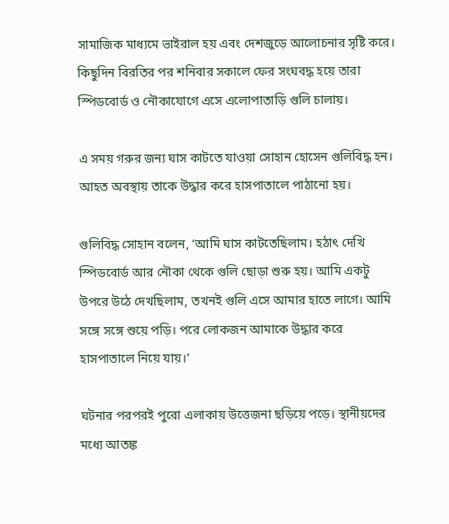সামাজিক মাধ্যমে ভাইরাল হয় এবং দেশজুড়ে আলোচনার সৃষ্টি করে। কিছুদিন বিরতির পর শনিবার সকালে ফের সংঘবদ্ধ হয়ে তারা স্পিডবোর্ড ও নৌকাযোগে এসে এলোপাতাড়ি গুলি চালায়।

এ সময় গরুর জন্য ঘাস কাটতে যাওয়া সোহান হোসেন গুলিবিদ্ধ হন। আহত অবস্থায় তাকে উদ্ধার করে হাসপাতালে পাঠানো হয়।

গুলিবিদ্ধ সোহান বলেন, ‘আমি ঘাস কাটতেছিলাম। হঠাৎ দেখি স্পিডবোর্ড আর নৌকা থেকে গুলি ছোড়া শুরু হয়। আমি একটু উপরে উঠে দেখছিলাম, তখনই গুলি এসে আমার হাতে লাগে। আমি সঙ্গে সঙ্গে শুয়ে পড়ি। পরে লোকজন আমাকে উদ্ধার করে হাসপাতালে নিয়ে যায়।’

ঘটনার পরপরই পুরো এলাকায় উত্তেজনা ছড়িয়ে পড়ে। স্থানীয়দের মধ্যে আতঙ্ক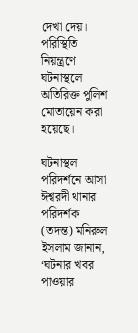দেখা দেয়। পরিস্থিতি নিয়ন্ত্রণে ঘটনাস্থলে অতিরিক্ত পুলিশ মোতায়েন করা হয়েছে।

ঘটনাস্থল পরিদর্শনে আসা ঈশ্বরদী থানার পরিদর্শক (তদন্ত) মনিরুল ইসলাম জানান, ‘ঘটনার খবর পাওয়ার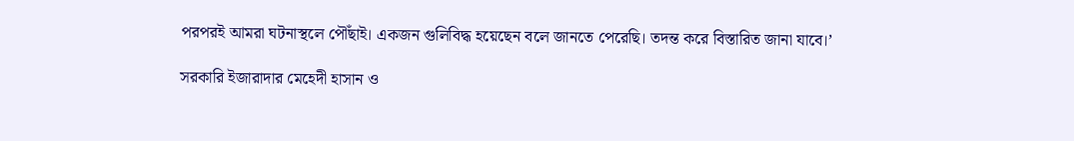পরপরই আমরা ঘটনাস্থলে পৌঁছাই। একজন গুলিবিদ্ধ হয়েছেন বলে জানতে পেরেছি। তদন্ত করে বিস্তারিত জানা যাবে।’

সরকারি ইজারাদার মেহেদী হাসান ও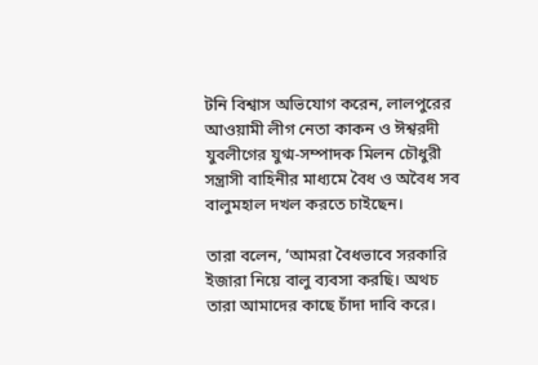টনি বিশ্বাস অভিযোগ করেন, লালপুরের আওয়ামী লীগ নেতা কাকন ও ঈশ্বরদী যুবলীগের যুগ্ম-সম্পাদক মিলন চৌধুরী সন্ত্রাসী বাহিনীর মাধ্যমে বৈধ ও অবৈধ সব বালুমহাল দখল করতে চাইছেন।

তারা বলেন, ‘আমরা বৈধভাবে সরকারি ইজারা নিয়ে বালু ব্যবসা করছি। অথচ তারা আমাদের কাছে চাঁদা দাবি করে।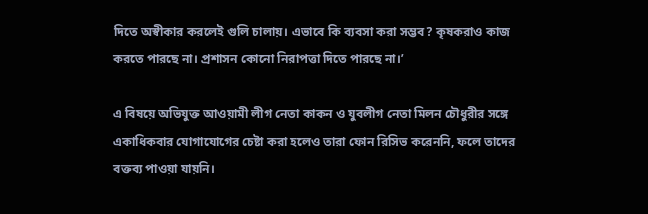দিতে অস্বীকার করলেই গুলি চালায়। এভাবে কি ব্যবসা করা সম্ভব? কৃষকরাও কাজ করতে পারছে না। প্রশাসন কোনো নিরাপত্তা দিতে পারছে না।’

এ বিষয়ে অভিযুক্ত আওয়ামী লীগ নেতা কাকন ও যুবলীগ নেতা মিলন চৌধুরীর সঙ্গে একাধিকবার যোগাযোগের চেষ্টা করা হলেও তারা ফোন রিসিভ করেননি, ফলে তাদের বক্তব্য পাওয়া যায়নি।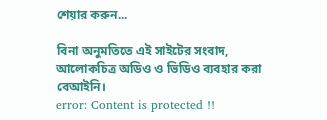শেয়ার করুন...

বিনা অনুমতিতে এই সাইটের সংবাদ, আলোকচিত্র অডিও ও ভিডিও ব্যবহার করা বেআইনি।
error: Content is protected !!